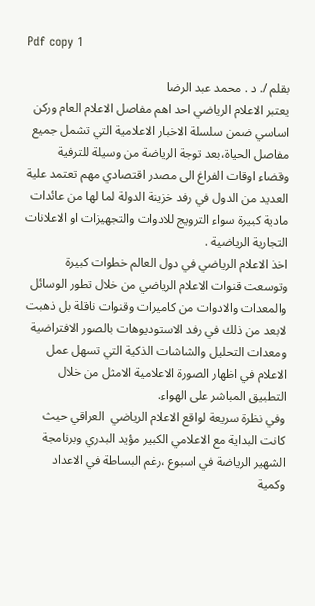Pdf copy 1

بقلم /. د . محمد عبد الرضا
يعتبر الاعلام الرياضي احد اهم مفاصل الاعلام العام وركن اساسي ضمن سلسلة الاخبار الاعلامية التي تشمل جميع مفاصل الحياة،بعد توجة الرياضة من وسيلة للترفية وقضاء اوقات الفراغ الى مصدر اقتصادي مهم تعتمد علية العديد من الدول في رفد خزينة الدولة لما لها من عائدات مادية كبيرة سواء الترويج للادوات والتجهيزات او الاعلانات التجارية الرياضية .
اخذ الاعلام الرياضي في دول العالم خطوات كبيرة وتوسعت قنوات الاعلام الرياضي من خلال تطور الوسائل والمعدات والادوات من كاميرات وقنوات ناقلة بل ذهبت لابعد من ذلك في رفد الاستوديوهات بالصور الافتراضية ومعدات التحليل والشاشات الذكية التي تسهل عمل الاعلام في اظهار الصورة الاعلامية الامثل من خلال التطبيق المباشر على الهواء.
وفي نظرة سريعة لواقع الاعلام الرياضي  العراقي حيث كانت البداية مع الاعلامي الكبير مؤيد البدري وبرنامجة الشهير الرياضة في اسبوع ،رغم البساطة في الاعداد وكمية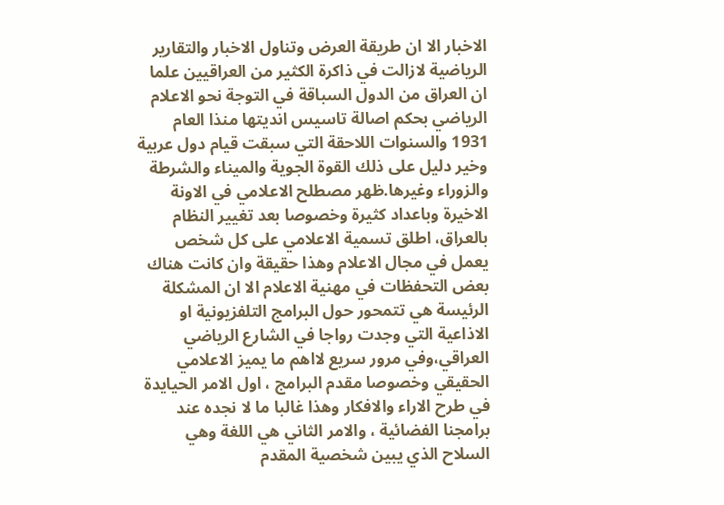الاخبار الا ان طريقة العرض وتناول الاخبار والتقارير الرياضية لازالت في ذاكرة الكثير من العراقيين علما ان العراق من الدول السباقة في التوجة نحو الاعلام الرياضي بحكم اصالة تاسيس انديتها منذا العام 1931 والسنوات اللاحقة التي سبقت قيام دول عربية وخير دليل على ذلك القوة الجوية والميناء والشرطة والزوراء وغيرها.ظهر مصطلح الاعلامي في الاونة الاخيرة وباعداد كثيرة وخصوصا بعد تغيير النظام بالعراق، اطلق تسمية الاعلامي على كل شخص يعمل في مجال الاعلام وهذا حقيقة وان كانت هناك بعض التحفظات في مهنية الاعلام الا ان المشكلة الرئيسة هي تتمحور حول البرامج التلفزيونية او الاذاعية التي وجدت رواجا في الشارع الرياضي العراقي،وفي مرور سريع لااهم ما يميز الاعلامي الحقيقي وخصوصا مقدم البرامج ، اول الامر الحيايدة في طرح الاراء والافكار وهذا غالبا ما لا نجده عند برامجنا الفضائية ، والامر الثاني هي اللغة وهي السلاح الذي يبين شخصية المقدم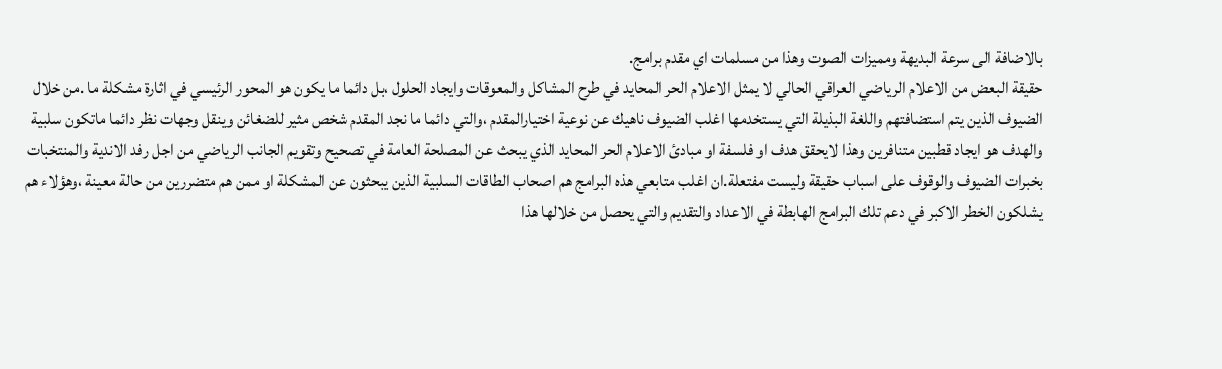بالاضافة الى سرعة البديهة ومميزات الصوت وهذا من مسلمات اي مقدم برامج.
حقيقة البعض من الاعلام الرياضي العراقي الحالي لا يمثل الاعلام الحر المحايد في طرح المشاكل والمعوقات وايجاد الحلول ،بل دائما ما يكون هو المحور الرئيسي في اثارة مشكلة ما .من خلال الضيوف الذين يتم استضافتهم واللغة البذيلة التي يستخدمها اغلب الضيوف ناهيك عن نوعية اختيارالمقدم ،والتي دائما ما نجد المقدم شخص مثير للضغائن وينقل وجهات نظر دائما ماتكون سلبية والهدف هو ايجاد قطبين متنافرين وهذا لايحقق هدف او فلسفة او مبادئ الاعلام الحر المحايد الذي يبحث عن المصلحة العامة في تصحيح وتقويم الجانب الرياضي من اجل رفد الاندية والمنتخبات بخبرات الضيوف والوقوف على اسباب حقيقة وليست مفتعلة.ان اغلب متابعي هذه البرامج هم اصحاب الطاقات السلبية الذين يبحثون عن المشكلة او ممن هم متضررين من حالة معينة ،وهؤلاء هم يشلكون الخطر الاكبر في دعم تلك البرامج الهابطة في الاعداد والتقديم والتي يحصل من خلالها هذا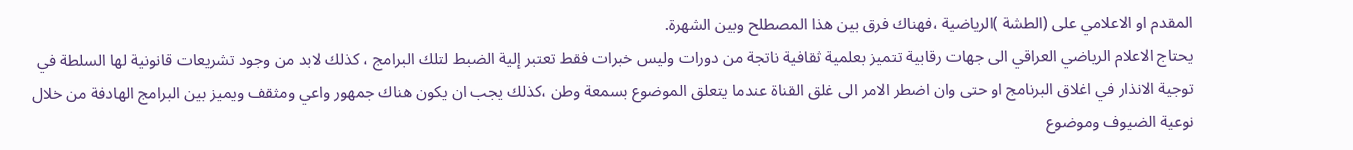المقدم او الاعلامي على (الطشة )الرياضية ،فهناك فرق بين هذا المصطلح وبين الشهرة.
يحتاج الاعلام الرياضي العراقي الى جهات رقابية تتميز بعلمية ثقافية ناتجة من دورات وليس خبرات فقط تعتبر إلية الضبط لتلك البرامج ، كذلك لابد من وجود تشريعات قانونية لها السلطة في توجية الانذار في اغلاق البرنامج او حتى وان اضطر الامر الى غلق القناة عندما يتعلق الموضوع بسمعة وطن ،كذلك يجب ان يكون هناك جمهور واعي ومثقف ويميز بين البرامج الهادفة من خلال نوعية الضيوف وموضوع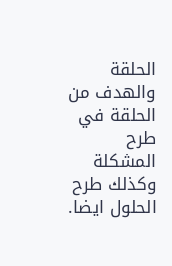الحلقة والهدف من الحلقة في طرح المشكلة وكذلك طرح الحلول ايضا.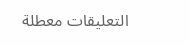التعليقات معطلة